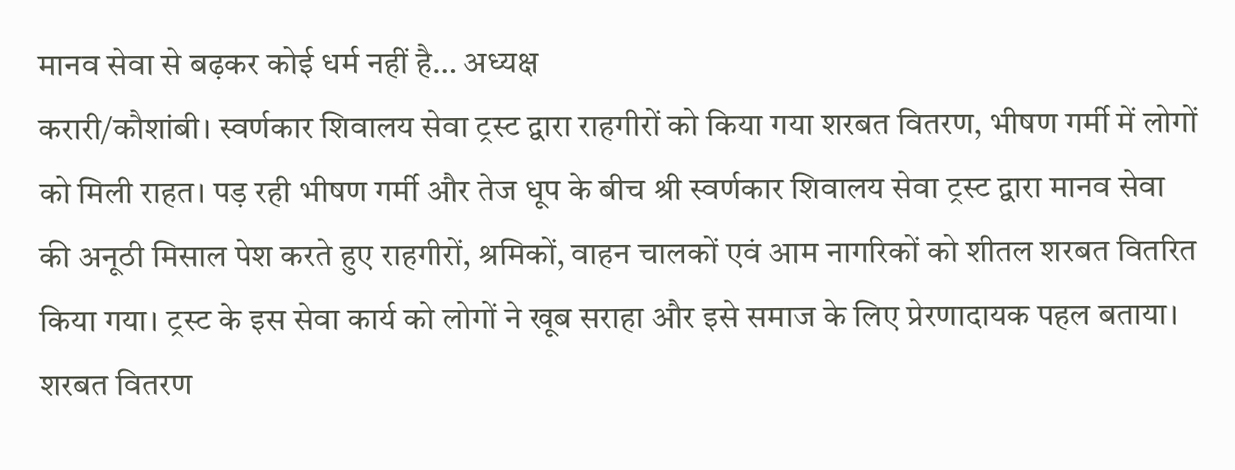मानव सेवा से बढ़कर कोई धर्म नहीं है… अध्यक्ष
करारी/कौशांबी। स्वर्णकार शिवालय सेवा ट्रस्ट द्वारा राहगीरों को किया गया शरबत वितरण, भीषण गर्मी में लोगों को मिली राहत। पड़ रही भीषण गर्मी और तेज धूप के बीच श्री स्वर्णकार शिवालय सेवा ट्रस्ट द्वारा मानव सेवा की अनूठी मिसाल पेश करते हुए राहगीरों, श्रमिकों, वाहन चालकों एवं आम नागरिकों को शीतल शरबत वितरित किया गया। ट्रस्ट के इस सेवा कार्य को लोगों ने खूब सराहा और इसे समाज के लिए प्रेरणादायक पहल बताया।
शरबत वितरण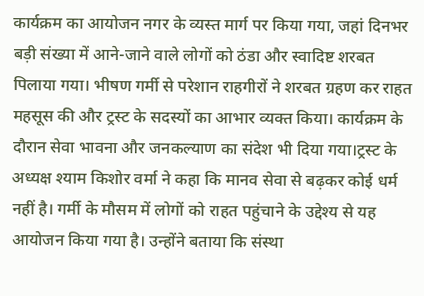कार्यक्रम का आयोजन नगर के व्यस्त मार्ग पर किया गया, जहां दिनभर बड़ी संख्या में आने-जाने वाले लोगों को ठंडा और स्वादिष्ट शरबत पिलाया गया। भीषण गर्मी से परेशान राहगीरों ने शरबत ग्रहण कर राहत महसूस की और ट्रस्ट के सदस्यों का आभार व्यक्त किया। कार्यक्रम के दौरान सेवा भावना और जनकल्याण का संदेश भी दिया गया।ट्रस्ट के अध्यक्ष श्याम किशोर वर्मा ने कहा कि मानव सेवा से बढ़कर कोई धर्म नहीं है। गर्मी के मौसम में लोगों को राहत पहुंचाने के उद्देश्य से यह आयोजन किया गया है। उन्होंने बताया कि संस्था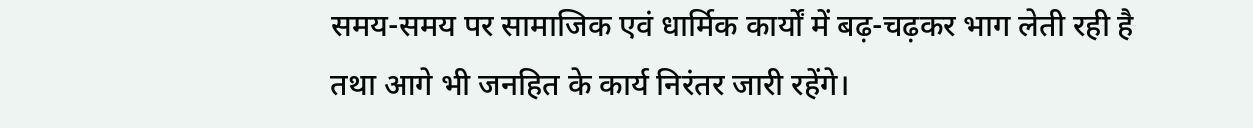समय-समय पर सामाजिक एवं धार्मिक कार्यों में बढ़-चढ़कर भाग लेती रही है तथा आगे भी जनहित के कार्य निरंतर जारी रहेंगे।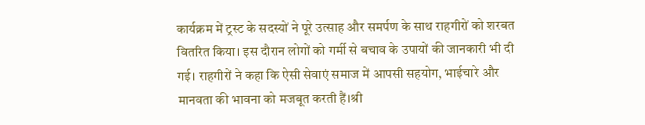कार्यक्रम में ट्रस्ट के सदस्यों ने पूरे उत्साह और समर्पण के साथ राहगीरों को शरबत वितरित किया। इस दौरान लोगों को गर्मी से बचाव के उपायों की जानकारी भी दी गई। राहगीरों ने कहा कि ऐसी सेवाएं समाज में आपसी सहयोग, भाईचारे और मानवता की भावना को मजबूत करती हैं।श्री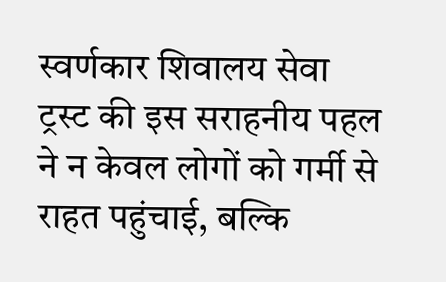स्वर्णकार शिवालय सेवा ट्रस्ट की इस सराहनीय पहल ने न केवल लोगों को गर्मी से राहत पहुंचाई, बल्कि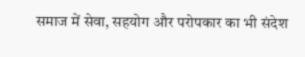समाज में सेवा, सहयोग और परोपकार का भी संदेश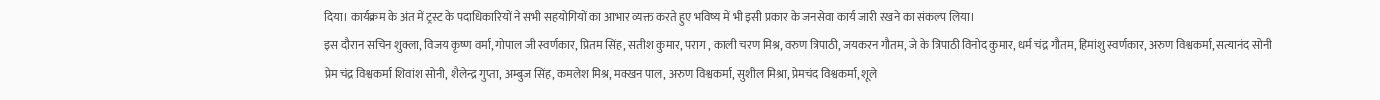दिया। कार्यक्रम के अंत में ट्रस्ट के पदाधिकारियों ने सभी सहयोगियों का आभार व्यक्त करते हुए भविष्य में भी इसी प्रकार के जनसेवा कार्य जारी रखने का संकल्प लिया।
इस दौरान सचिन शुक्ला, विजय कृष्ण वर्मा, गोपाल जी स्वर्णकार, प्रितम सिंह, सतीश कुमार, पराग , काली चरण मिश्र, वरुण त्रिपाठी, जयकरन गौतम, जे के त्रिपाठी विनोद कुमार, धर्म चंद्र गौतम, हिमांशु स्वर्णकार, अरुण विश्वकर्मा, सत्यानंद सोनी प्रेम चंद्र विश्वकर्मा शिवांश सोनी, शैलेन्द्र गुप्ता, अम्बुज सिंह, कमलेश मिश्र, मक्खन पाल, अरुण विश्वकर्मा, सुशील मिश्रा, प्रेमचंद विश्वकर्मा, शूले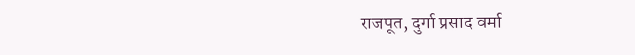राजपूत, दुर्गा प्रसाद वर्मा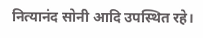नित्यानंद सोनी आदि उपस्थित रहे।